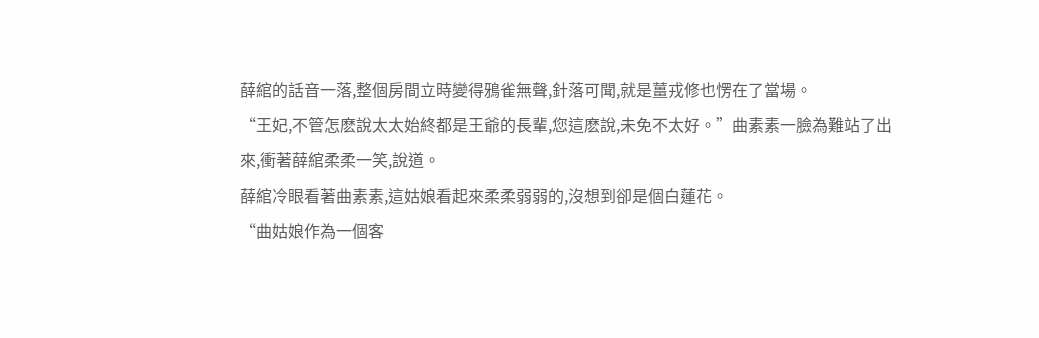薛綰的話音一落,整個房間立時變得鴉雀無聲,針落可聞,就是薑戎修也愣在了當場。
“王妃,不管怎麽說太太始終都是王爺的長輩,您這麽說,未免不太好。”曲素素一臉為難站了出來,衝著薛綰柔柔一笑,說道。
薛綰冷眼看著曲素素,這姑娘看起來柔柔弱弱的,沒想到卻是個白蓮花。
“曲姑娘作為一個客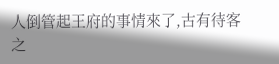人倒管起王府的事情來了,古有待客之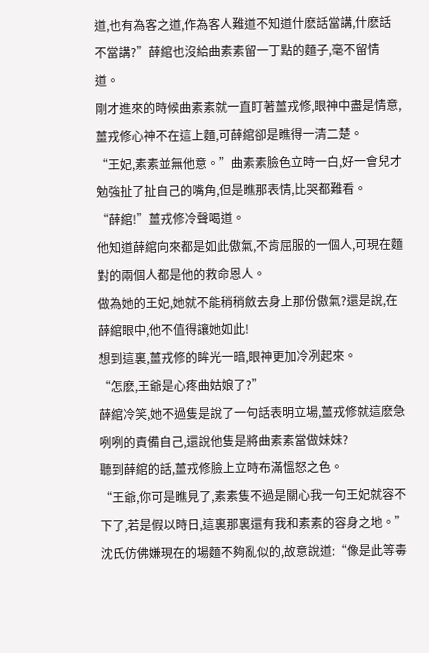道,也有為客之道,作為客人難道不知道什麽話當講,什麽話不當講?”薛綰也沒給曲素素留一丁點的麵子,毫不留情道。
剛才進來的時候曲素素就一直盯著薑戎修,眼神中盡是情意,薑戎修心神不在這上麵,可薛綰卻是瞧得一清二楚。
“王妃,素素並無他意。”曲素素臉色立時一白,好一會兒才勉強扯了扯自己的嘴角,但是瞧那表情,比哭都難看。
“薛綰!”薑戎修冷聲喝道。
他知道薛綰向來都是如此傲氣,不肯屈服的一個人,可現在麵對的兩個人都是他的救命恩人。
做為她的王妃,她就不能稍稍斂去身上那份傲氣?還是說,在薛綰眼中,他不值得讓她如此!
想到這裏,薑戎修的眸光一暗,眼神更加冷冽起來。
“怎麽,王爺是心疼曲姑娘了?”
薛綰冷笑,她不過隻是說了一句話表明立場,薑戎修就這麽急咧咧的責備自己,還說他隻是將曲素素當做妹妹?
聽到薛綰的話,薑戎修臉上立時布滿慍怒之色。
“王爺,你可是瞧見了,素素隻不過是關心我一句王妃就容不下了,若是假以時日,這裏那裏還有我和素素的容身之地。”
沈氏仿佛嫌現在的場麵不夠亂似的,故意說道:“像是此等毒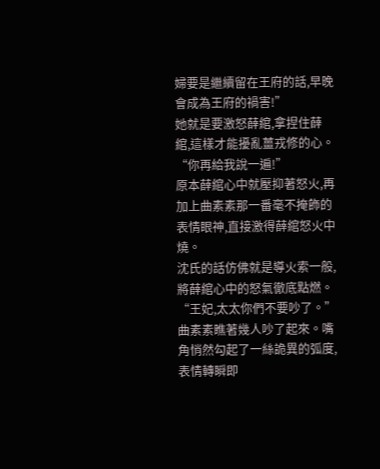婦要是繼續留在王府的話,早晚會成為王府的禍害!”
她就是要激怒薛綰,拿捏住薛綰,這樣才能擾亂薑戎修的心。
“你再給我說一遍!”
原本薛綰心中就壓抑著怒火,再加上曲素素那一番毫不掩飾的表情眼神,直接激得薛綰怒火中燒。
沈氏的話仿佛就是導火索一般,將薛綰心中的怒氣徹底點燃。
“王妃,太太你們不要吵了。”
曲素素瞧著幾人吵了起來。嘴角悄然勾起了一絲詭異的弧度,表情轉瞬即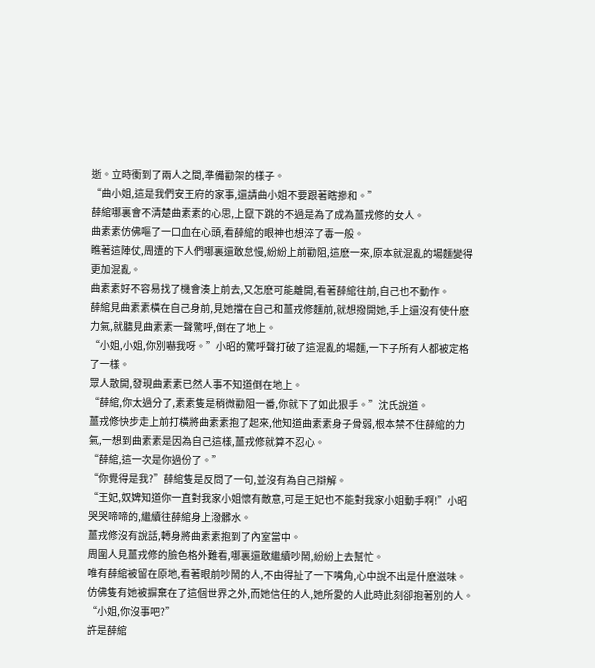逝。立時衝到了兩人之間,準備勸架的樣子。
“曲小姐,這是我們安王府的家事,還請曲小姐不要跟著瞎摻和。”
薛綰哪裏會不清楚曲素素的心思,上竄下跳的不過是為了成為薑戎修的女人。
曲素素仿佛嘔了一口血在心頭,看薛綰的眼神也想淬了毒一般。
瞧著這陣仗,周遭的下人們哪裏還敢怠慢,紛紛上前勸阻,這麽一來,原本就混亂的場麵變得更加混亂。
曲素素好不容易找了機會湊上前去,又怎麽可能離開,看著薛綰往前,自己也不動作。
薛綰見曲素素橫在自己身前,見她擋在自己和薑戎修麵前,就想撥開她,手上還沒有使什麽力氣,就聽見曲素素一聲驚呼,倒在了地上。
“小姐,小姐,你別嚇我呀。”小昭的驚呼聲打破了這混亂的場麵,一下子所有人都被定格了一樣。
眾人散開,發現曲素素已然人事不知道倒在地上。
“薛綰,你太過分了,素素隻是稍微勸阻一番,你就下了如此狠手。”沈氏說道。
薑戎修快步走上前打橫將曲素素抱了起來,他知道曲素素身子骨弱,根本禁不住薛綰的力氣,一想到曲素素是因為自己這樣,薑戎修就算不忍心。
“薛綰,這一次是你過份了。”
“你覺得是我?”薛綰隻是反問了一句,並沒有為自己辯解。
“王妃,奴婢知道你一直對我家小姐懷有敵意,可是王妃也不能對我家小姐動手啊!”小昭哭哭啼啼的,繼續往薛綰身上潑髒水。
薑戎修沒有說話,轉身將曲素素抱到了內室當中。
周圍人見薑戎修的臉色格外難看,哪裏還敢繼續吵鬧,紛紛上去幫忙。
唯有薛綰被留在原地,看著眼前吵鬧的人,不由得扯了一下嘴角,心中說不出是什麽滋味。
仿佛隻有她被摒棄在了這個世界之外,而她信任的人,她所愛的人此時此刻卻抱著別的人。
“小姐,你沒事吧?”
許是薛綰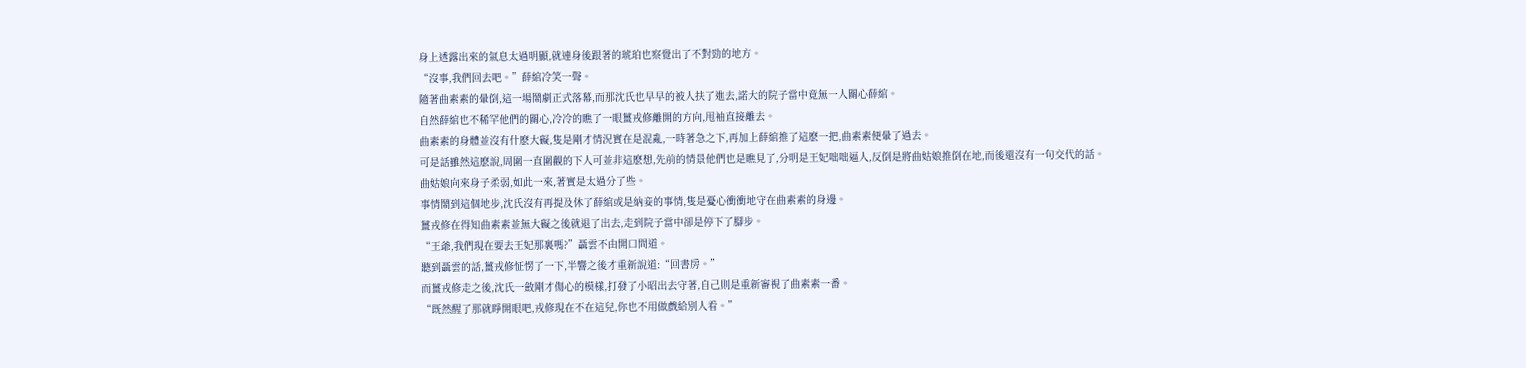身上透露出來的氣息太過明顯,就連身後跟著的琥珀也察覺出了不對勁的地方。
“沒事,我們回去吧。”薛綰冷笑一聲。
隨著曲素素的暈倒,這一場鬧劇正式落幕,而那沈氏也早早的被人扶了進去,諾大的院子當中竟無一人關心薛綰。
自然薛綰也不稀罕他們的關心,冷冷的瞧了一眼薑戎修離開的方向,甩袖直接離去。
曲素素的身體並沒有什麽大礙,隻是剛才情況實在是混亂,一時著急之下,再加上薛綰推了這麽一把,曲素素便暈了過去。
可是話雖然這麽說,周圍一直圍觀的下人可並非這麽想,先前的情景他們也是瞧見了,分明是王妃咄咄逼人,反倒是將曲姑娘推倒在地,而後還沒有一句交代的話。
曲姑娘向來身子柔弱,如此一來,著實是太過分了些。
事情鬧到這個地步,沈氏沒有再提及休了薛綰或是納妾的事情,隻是憂心衝衝地守在曲素素的身邊。
薑戎修在得知曲素素並無大礙之後就退了出去,走到院子當中卻是停下了腳步。
“王爺,我們現在要去王妃那裏嗎?”聶雲不由開口問道。
聽到聶雲的話,薑戎修怔愣了一下,半響之後才重新說道:“回書房。”
而薑戎修走之後,沈氏一斂剛才傷心的模樣,打發了小昭出去守著,自己則是重新審視了曲素素一番。
“既然醒了那就睜開眼吧,戎修現在不在這兒,你也不用做戲給別人看。”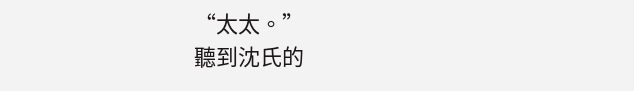“太太。”
聽到沈氏的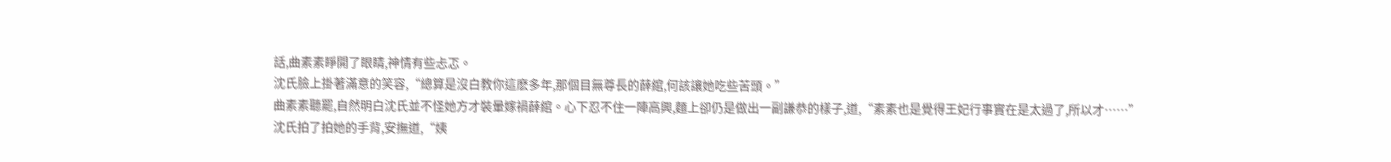話,曲素素睜開了眼睛,神情有些忐忑。
沈氏臉上掛著滿意的笑容,“總算是沒白教你這麽多年,那個目無尊長的薛綰,何該讓她吃些苦頭。”
曲素素聽罷,自然明白沈氏並不怪她方才裝暈嫁禍薛綰。心下忍不住一陣高興,麵上卻仍是做出一副謙恭的樣子,道,“素素也是覺得王妃行事實在是太過了,所以才……”
沈氏拍了拍她的手背,安撫道,“姨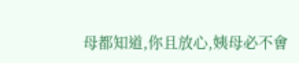母都知道,你且放心,姨母必不會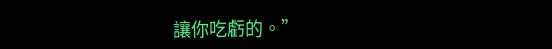讓你吃虧的。”